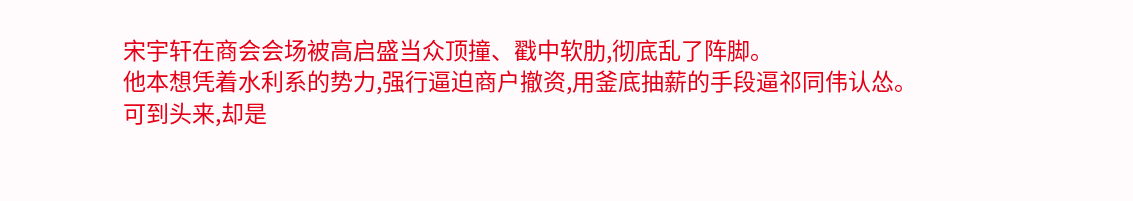宋宇轩在商会会场被高启盛当众顶撞、戳中软肋,彻底乱了阵脚。
他本想凭着水利系的势力,强行逼迫商户撤资,用釜底抽薪的手段逼祁同伟认怂。
可到头来,却是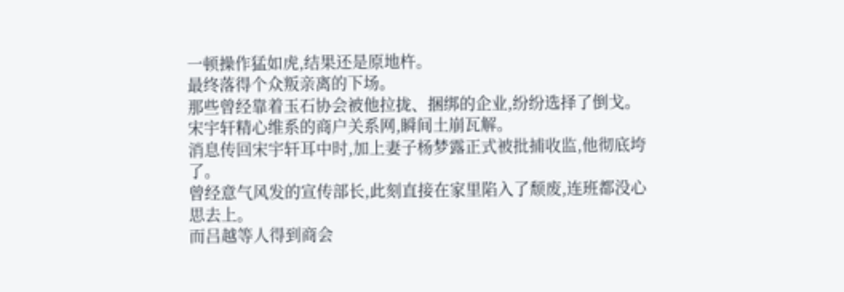一顿操作猛如虎,结果还是原地杵。
最终落得个众叛亲离的下场。
那些曾经靠着玉石协会被他拉拢、捆绑的企业,纷纷选择了倒戈。
宋宇轩精心维系的商户关系网,瞬间土崩瓦解。
消息传回宋宇轩耳中时,加上妻子杨梦露正式被批捕收监,他彻底垮了。
曾经意气风发的宣传部长,此刻直接在家里陷入了颓废,连班都没心思去上。
而吕越等人得到商会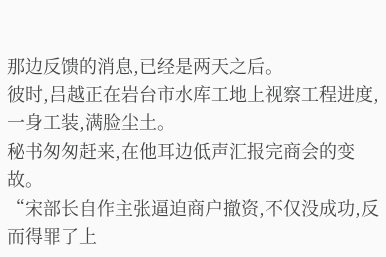那边反馈的消息,已经是两天之后。
彼时,吕越正在岩台市水库工地上视察工程进度,一身工装,满脸尘土。
秘书匆匆赶来,在他耳边低声汇报完商会的变故。
“宋部长自作主张逼迫商户撤资,不仅没成功,反而得罪了上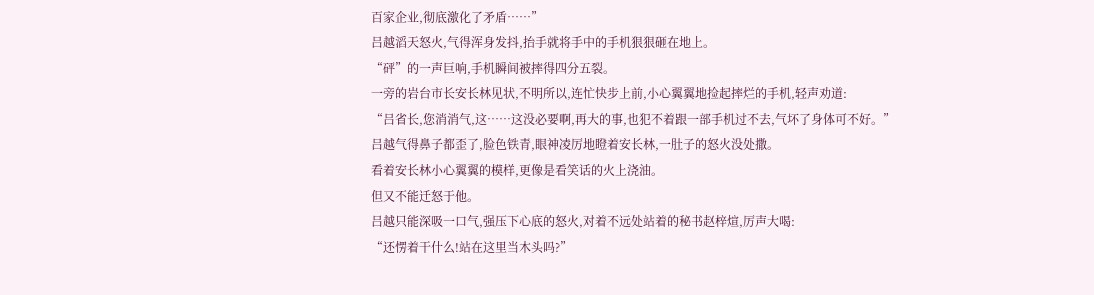百家企业,彻底激化了矛盾……”
吕越滔天怒火,气得浑身发抖,抬手就将手中的手机狠狠砸在地上。
“砰”的一声巨响,手机瞬间被摔得四分五裂。
一旁的岩台市长安长林见状,不明所以,连忙快步上前,小心翼翼地捡起摔烂的手机,轻声劝道:
“吕省长,您消消气,这……这没必要啊,再大的事,也犯不着跟一部手机过不去,气坏了身体可不好。”
吕越气得鼻子都歪了,脸色铁青,眼神凌厉地瞪着安长林,一肚子的怒火没处撒。
看着安长林小心翼翼的模样,更像是看笑话的火上浇油。
但又不能迁怒于他。
吕越只能深吸一口气,强压下心底的怒火,对着不远处站着的秘书赵梓煊,厉声大喝:
“还愣着干什么!站在这里当木头吗?”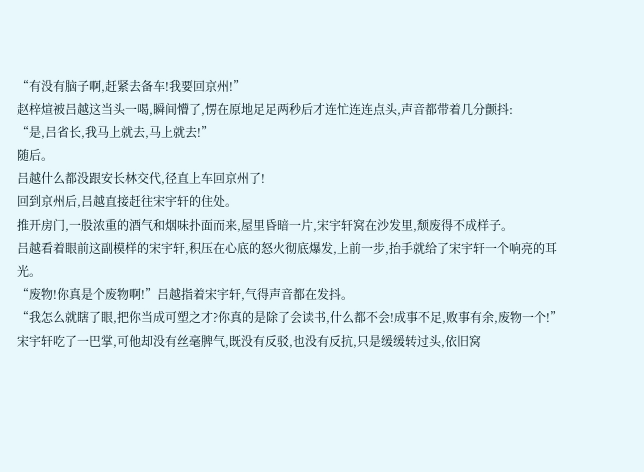“有没有脑子啊,赶紧去备车!我要回京州!”
赵梓煊被吕越这当头一喝,瞬间懵了,愣在原地足足两秒后才连忙连连点头,声音都带着几分颤抖:
“是,吕省长,我马上就去,马上就去!”
随后。
吕越什么都没跟安长林交代,径直上车回京州了!
回到京州后,吕越直接赶往宋宇轩的住处。
推开房门,一股浓重的酒气和烟味扑面而来,屋里昏暗一片,宋宇轩窝在沙发里,颓废得不成样子。
吕越看着眼前这副模样的宋宇轩,积压在心底的怒火彻底爆发,上前一步,抬手就给了宋宇轩一个响亮的耳光。
“废物!你真是个废物啊!”吕越指着宋宇轩,气得声音都在发抖。
“我怎么就瞎了眼,把你当成可塑之才?你真的是除了会读书,什么都不会!成事不足,败事有余,废物一个!”
宋宇轩吃了一巴掌,可他却没有丝毫脾气,既没有反驳,也没有反抗,只是缓缓转过头,依旧窝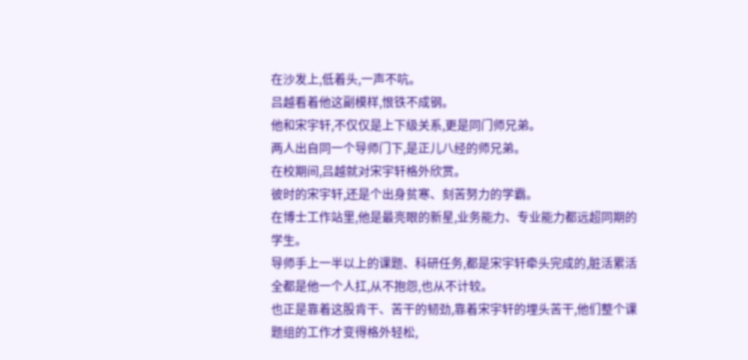在沙发上,低着头,一声不吭。
吕越看着他这副模样,恨铁不成钢。
他和宋宇轩,不仅仅是上下级关系,更是同门师兄弟。
两人出自同一个导师门下,是正儿八经的师兄弟。
在校期间,吕越就对宋宇轩格外欣赏。
彼时的宋宇轩,还是个出身贫寒、刻苦努力的学霸。
在博士工作站里,他是最亮眼的新星,业务能力、专业能力都远超同期的学生。
导师手上一半以上的课题、科研任务,都是宋宇轩牵头完成的,脏活累活全都是他一个人扛,从不抱怨,也从不计较。
也正是靠着这股肯干、苦干的韧劲,靠着宋宇轩的埋头苦干,他们整个课题组的工作才变得格外轻松,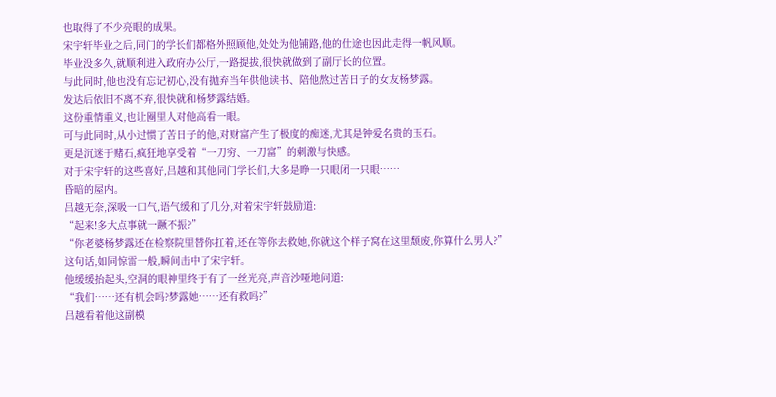也取得了不少亮眼的成果。
宋宇轩毕业之后,同门的学长们都格外照顾他,处处为他铺路,他的仕途也因此走得一帆风顺。
毕业没多久,就顺利进入政府办公厅,一路提拔,很快就做到了副厅长的位置。
与此同时,他也没有忘记初心,没有抛弃当年供他读书、陪他熬过苦日子的女友杨梦露。
发达后依旧不离不弃,很快就和杨梦露结婚。
这份重情重义,也让圈里人对他高看一眼。
可与此同时,从小过惯了苦日子的他,对财富产生了极度的痴迷,尤其是钟爱名贵的玉石。
更是沉迷于赌石,疯狂地享受着“一刀穷、一刀富”的刺激与快感。
对于宋宇轩的这些喜好,吕越和其他同门学长们,大多是睁一只眼闭一只眼……
昏暗的屋内。
吕越无奈,深吸一口气,语气缓和了几分,对着宋宇轩鼓励道:
“起来!多大点事就一蹶不振?”
“你老婆杨梦露还在检察院里替你扛着,还在等你去救她,你就这个样子窝在这里颓废,你算什么男人?”
这句话,如同惊雷一般,瞬间击中了宋宇轩。
他缓缓抬起头,空洞的眼神里终于有了一丝光亮,声音沙哑地问道:
“我们……还有机会吗?梦露她……还有救吗?”
吕越看着他这副模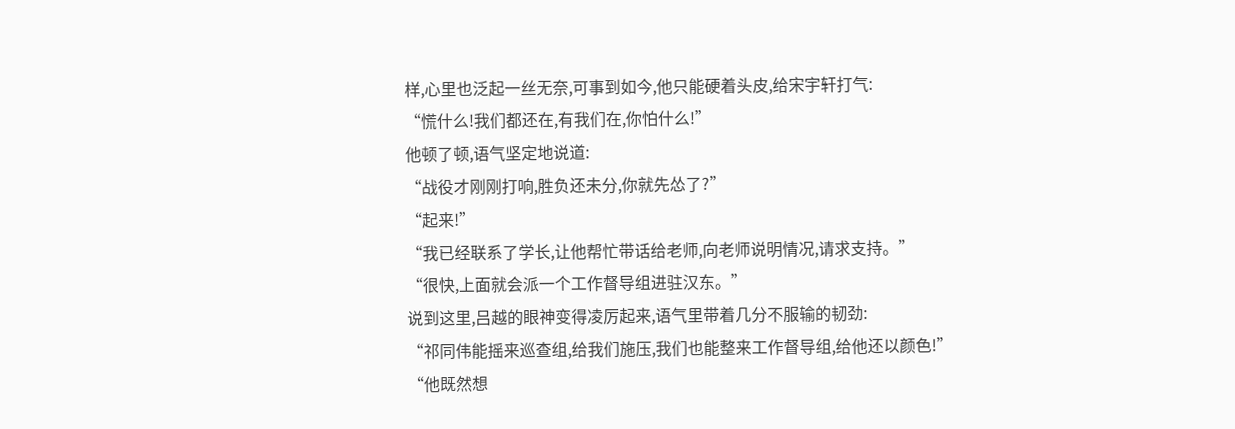样,心里也泛起一丝无奈,可事到如今,他只能硬着头皮,给宋宇轩打气:
“慌什么!我们都还在,有我们在,你怕什么!”
他顿了顿,语气坚定地说道:
“战役才刚刚打响,胜负还未分,你就先怂了?”
“起来!”
“我已经联系了学长,让他帮忙带话给老师,向老师说明情况,请求支持。”
“很快,上面就会派一个工作督导组进驻汉东。”
说到这里,吕越的眼神变得凌厉起来,语气里带着几分不服输的韧劲:
“祁同伟能摇来巡查组,给我们施压,我们也能整来工作督导组,给他还以颜色!”
“他既然想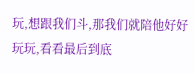玩,想跟我们斗,那我们就陪他好好玩玩,看看最后到底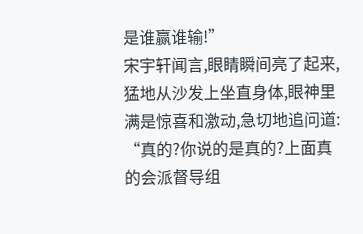是谁赢谁输!”
宋宇轩闻言,眼睛瞬间亮了起来,猛地从沙发上坐直身体,眼神里满是惊喜和激动,急切地追问道:
“真的?你说的是真的?上面真的会派督导组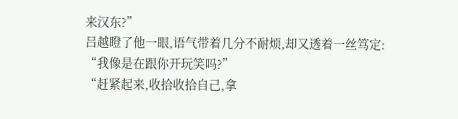来汉东?”
吕越瞪了他一眼,语气带着几分不耐烦,却又透着一丝笃定:
“我像是在跟你开玩笑吗?”
“赶紧起来,收拾收拾自己,拿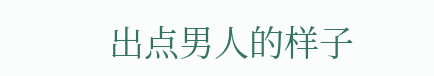出点男人的样子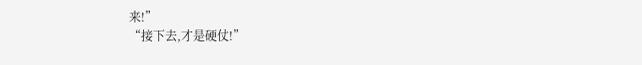来!”
“接下去,才是硬仗!”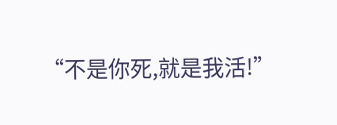“不是你死,就是我活!”